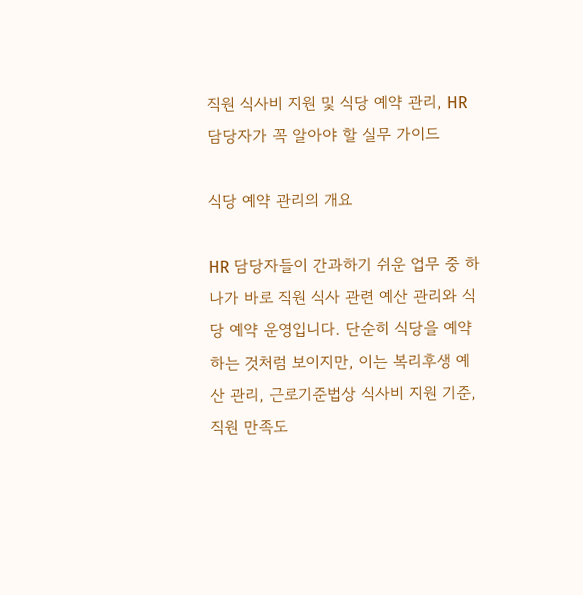직원 식사비 지원 및 식당 예약 관리, HR 담당자가 꼭 알아야 할 실무 가이드

식당 예약 관리의 개요

HR 담당자들이 간과하기 쉬운 업무 중 하나가 바로 직원 식사 관련 예산 관리와 식당 예약 운영입니다. 단순히 식당을 예약하는 것처럼 보이지만, 이는 복리후생 예산 관리, 근로기준법상 식사비 지원 기준, 직원 만족도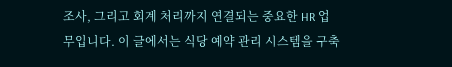조사, 그리고 회계 처리까지 연결되는 중요한 HR 업무입니다. 이 글에서는 식당 예약 관리 시스템을 구축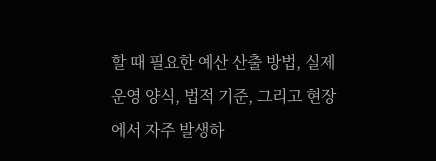할 때 필요한 예산 산출 방법, 실제 운영 양식, 법적 기준, 그리고 현장에서 자주 발생하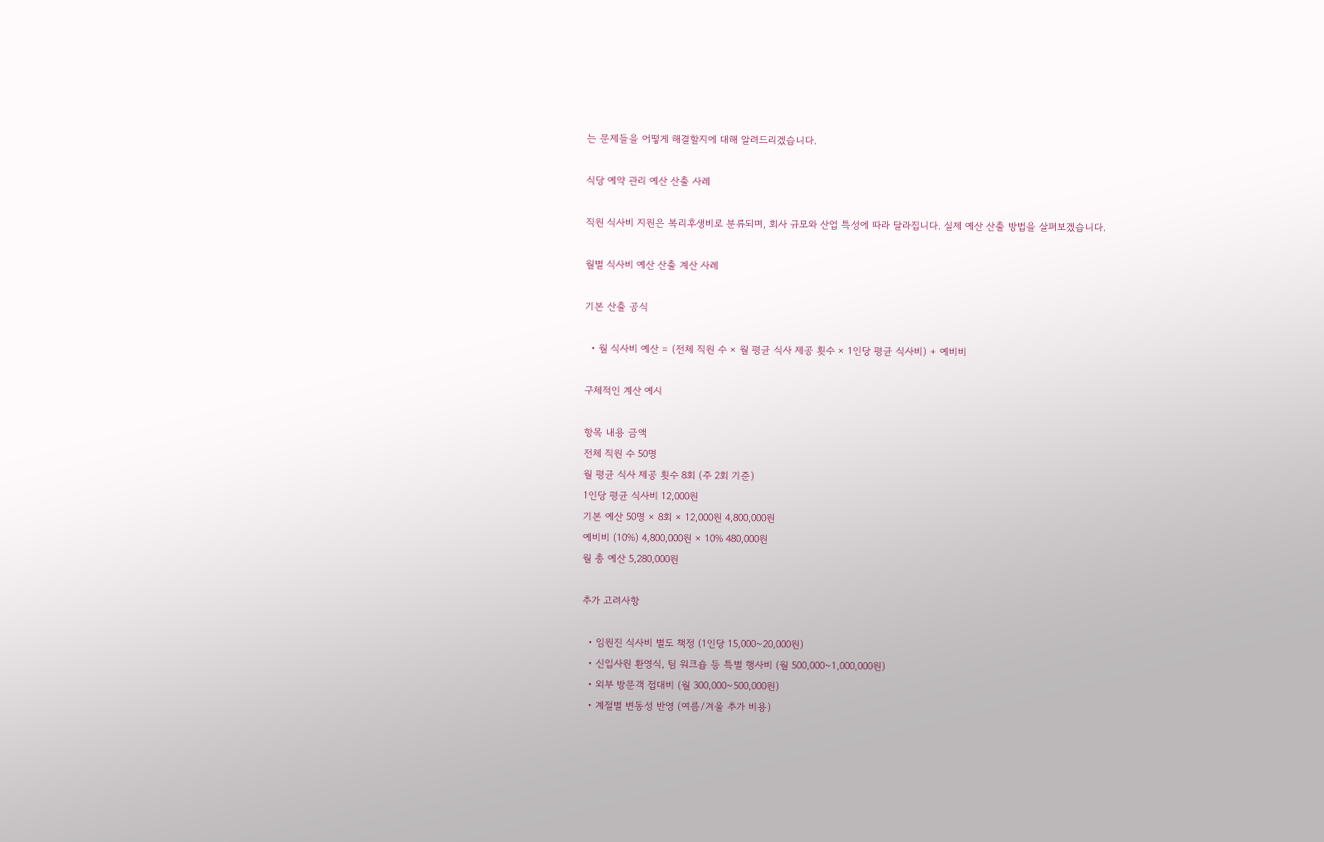는 문제들을 어떻게 해결할지에 대해 알려드리겠습니다.

식당 예약 관리 예산 산출 사례

직원 식사비 지원은 복리후생비로 분류되며, 회사 규모와 산업 특성에 따라 달라집니다. 실제 예산 산출 방법을 살펴보겠습니다.

월별 식사비 예산 산출 계산 사례

기본 산출 공식

  • 월 식사비 예산 = (전체 직원 수 × 월 평균 식사 제공 횟수 × 1인당 평균 식사비) + 예비비

구체적인 계산 예시

항목 내용 금액
전체 직원 수 50명
월 평균 식사 제공 횟수 8회 (주 2회 기준)
1인당 평균 식사비 12,000원
기본 예산 50명 × 8회 × 12,000원 4,800,000원
예비비 (10%) 4,800,000원 × 10% 480,000원
월 총 예산 5,280,000원

추가 고려사항

  • 임원진 식사비 별도 책정 (1인당 15,000~20,000원)
  • 신입사원 환영식, 팀 워크숍 등 특별 행사비 (월 500,000~1,000,000원)
  • 외부 방문객 접대비 (월 300,000~500,000원)
  • 계절별 변동성 반영 (여름/겨울 추가 비용)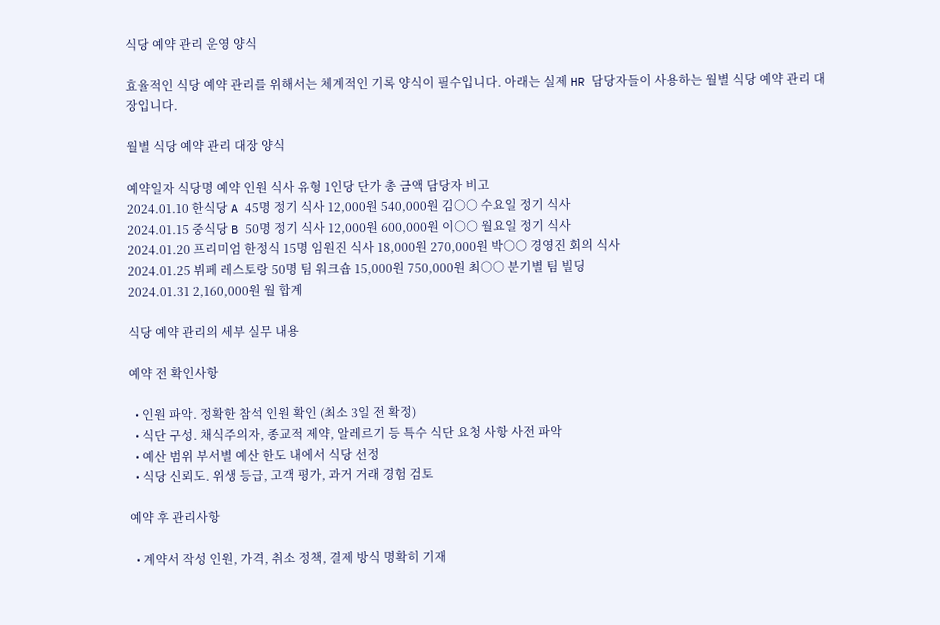식당 예약 관리 운영 양식

효율적인 식당 예약 관리를 위해서는 체계적인 기록 양식이 필수입니다. 아래는 실제 HR 담당자들이 사용하는 월별 식당 예약 관리 대장입니다.

월별 식당 예약 관리 대장 양식

예약일자 식당명 예약 인원 식사 유형 1인당 단가 총 금액 담당자 비고
2024.01.10 한식당 A 45명 정기 식사 12,000원 540,000원 김○○ 수요일 정기 식사
2024.01.15 중식당 B 50명 정기 식사 12,000원 600,000원 이○○ 월요일 정기 식사
2024.01.20 프리미엄 한정식 15명 임원진 식사 18,000원 270,000원 박○○ 경영진 회의 식사
2024.01.25 뷔페 레스토랑 50명 팀 워크숍 15,000원 750,000원 최○○ 분기별 팀 빌딩
2024.01.31 2,160,000원 월 합계

식당 예약 관리의 세부 실무 내용

예약 전 확인사항

  • 인원 파악. 정확한 참석 인원 확인 (최소 3일 전 확정)
  • 식단 구성. 채식주의자, 종교적 제약, 알레르기 등 특수 식단 요청 사항 사전 파악
  • 예산 범위 부서별 예산 한도 내에서 식당 선정
  • 식당 신뢰도. 위생 등급, 고객 평가, 과거 거래 경험 검토

예약 후 관리사항

  • 계약서 작성 인원, 가격, 취소 정책, 결제 방식 명확히 기재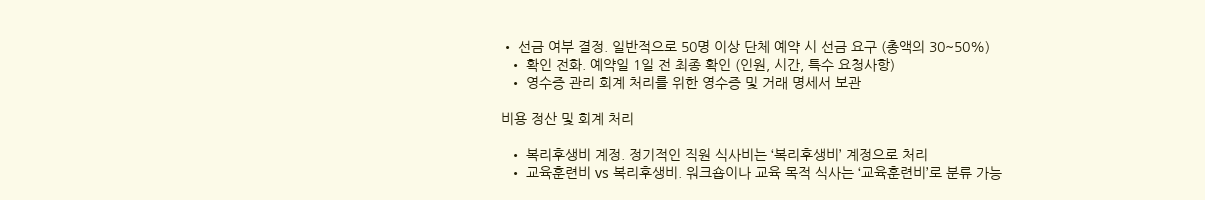• 선금 여부 결정. 일반적으로 50명 이상 단체 예약 시 선금 요구 (총액의 30~50%)
  • 확인 전화. 예약일 1일 전 최종 확인 (인원, 시간, 특수 요청사항)
  • 영수증 관리 회계 처리를 위한 영수증 및 거래 명세서 보관

비용 정산 및 회계 처리

  • 복리후생비 계정. 정기적인 직원 식사비는 ‘복리후생비’ 계정으로 처리
  • 교육훈련비 vs 복리후생비. 워크숍이나 교육 목적 식사는 ‘교육훈련비’로 분류 가능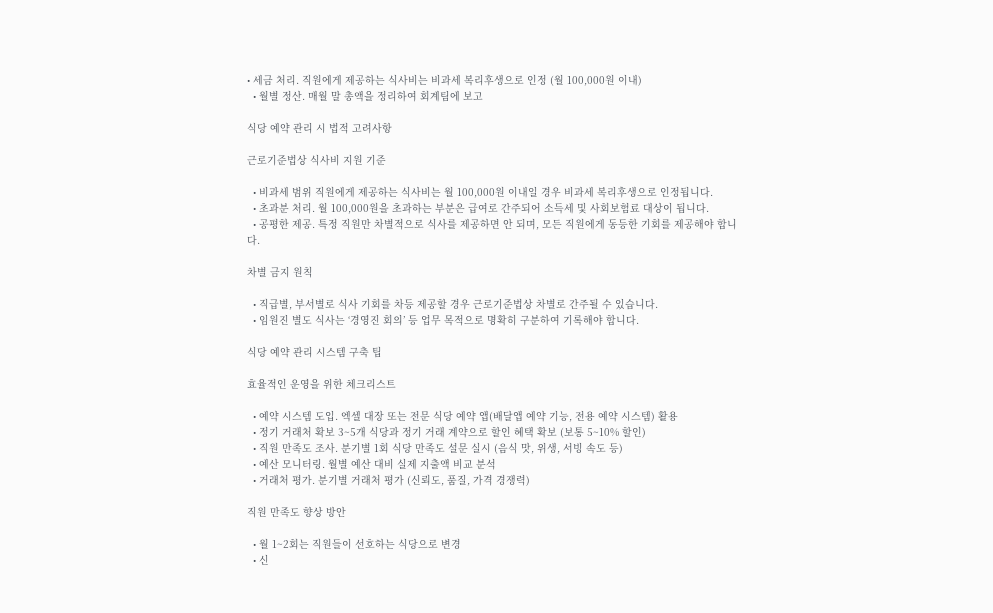• 세금 처리. 직원에게 제공하는 식사비는 비과세 복리후생으로 인정 (월 100,000원 이내)
  • 월별 정산. 매월 말 총액을 정리하여 회계팀에 보고

식당 예약 관리 시 법적 고려사항

근로기준법상 식사비 지원 기준

  • 비과세 범위 직원에게 제공하는 식사비는 월 100,000원 이내일 경우 비과세 복리후생으로 인정됩니다.
  • 초과분 처리. 월 100,000원을 초과하는 부분은 급여로 간주되어 소득세 및 사회보험료 대상이 됩니다.
  • 공평한 제공. 특정 직원만 차별적으로 식사를 제공하면 안 되며, 모든 직원에게 동등한 기회를 제공해야 합니다.

차별 금지 원칙

  • 직급별, 부서별로 식사 기회를 차등 제공할 경우 근로기준법상 차별로 간주될 수 있습니다.
  • 임원진 별도 식사는 ‘경영진 회의’ 등 업무 목적으로 명확히 구분하여 기록해야 합니다.

식당 예약 관리 시스템 구축 팁

효율적인 운영을 위한 체크리스트

  • 예약 시스템 도입. 엑셀 대장 또는 전문 식당 예약 앱(배달앱 예약 기능, 전용 예약 시스템) 활용
  • 정기 거래처 확보 3~5개 식당과 정기 거래 계약으로 할인 혜택 확보 (보통 5~10% 할인)
  • 직원 만족도 조사. 분기별 1회 식당 만족도 설문 실시 (음식 맛, 위생, 서빙 속도 등)
  • 예산 모니터링. 월별 예산 대비 실제 지출액 비교 분석
  • 거래처 평가. 분기별 거래처 평가 (신뢰도, 품질, 가격 경쟁력)

직원 만족도 향상 방안

  • 월 1~2회는 직원들이 선호하는 식당으로 변경
  • 신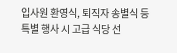입사원 환영식, 퇴직자 송별식 등 특별 행사 시 고급 식당 선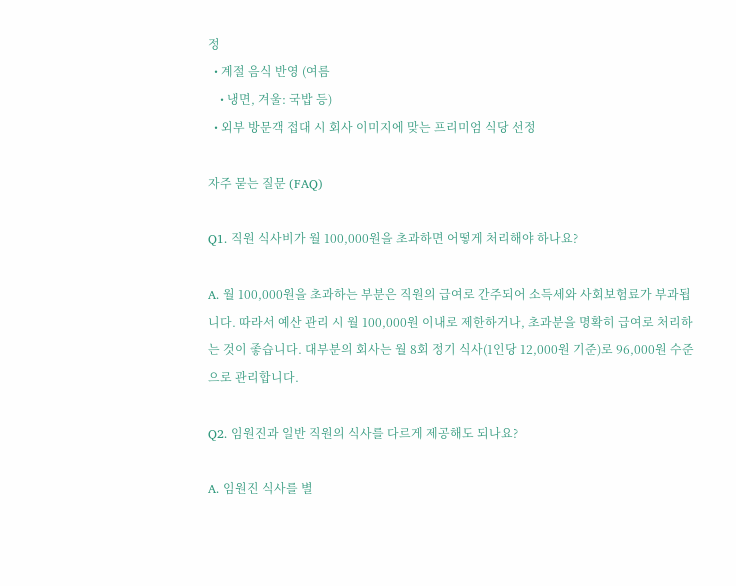정
  • 계절 음식 반영 (여름
    • 냉면, 겨울: 국밥 등)
  • 외부 방문객 접대 시 회사 이미지에 맞는 프리미엄 식당 선정

자주 묻는 질문 (FAQ)

Q1. 직원 식사비가 월 100,000원을 초과하면 어떻게 처리해야 하나요?

A. 월 100,000원을 초과하는 부분은 직원의 급여로 간주되어 소득세와 사회보험료가 부과됩니다. 따라서 예산 관리 시 월 100,000원 이내로 제한하거나, 초과분을 명확히 급여로 처리하는 것이 좋습니다. 대부분의 회사는 월 8회 정기 식사(1인당 12,000원 기준)로 96,000원 수준으로 관리합니다.

Q2. 임원진과 일반 직원의 식사를 다르게 제공해도 되나요?

A. 임원진 식사를 별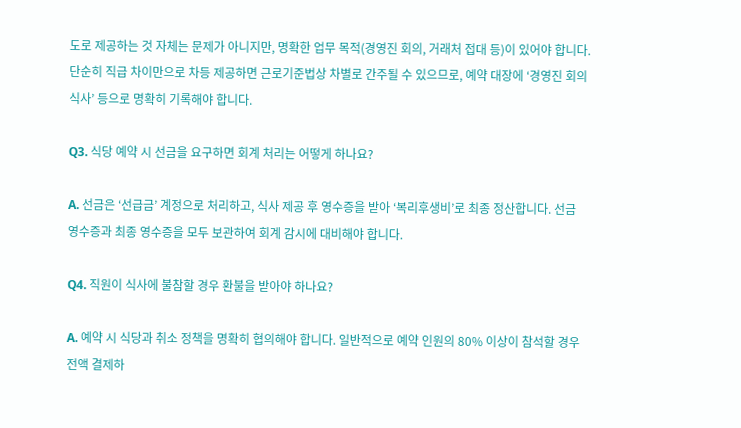도로 제공하는 것 자체는 문제가 아니지만, 명확한 업무 목적(경영진 회의, 거래처 접대 등)이 있어야 합니다. 단순히 직급 차이만으로 차등 제공하면 근로기준법상 차별로 간주될 수 있으므로, 예약 대장에 ‘경영진 회의 식사’ 등으로 명확히 기록해야 합니다.

Q3. 식당 예약 시 선금을 요구하면 회계 처리는 어떻게 하나요?

A. 선금은 ‘선급금’ 계정으로 처리하고, 식사 제공 후 영수증을 받아 ‘복리후생비’로 최종 정산합니다. 선금 영수증과 최종 영수증을 모두 보관하여 회계 감시에 대비해야 합니다.

Q4. 직원이 식사에 불참할 경우 환불을 받아야 하나요?

A. 예약 시 식당과 취소 정책을 명확히 협의해야 합니다. 일반적으로 예약 인원의 80% 이상이 참석할 경우 전액 결제하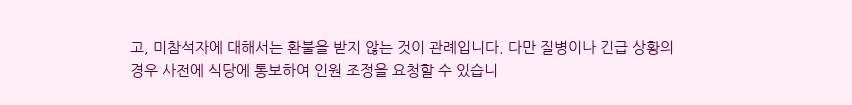고, 미참석자에 대해서는 환불을 받지 않는 것이 관례입니다. 다만 질병이나 긴급 상황의 경우 사전에 식당에 통보하여 인원 조정을 요청할 수 있습니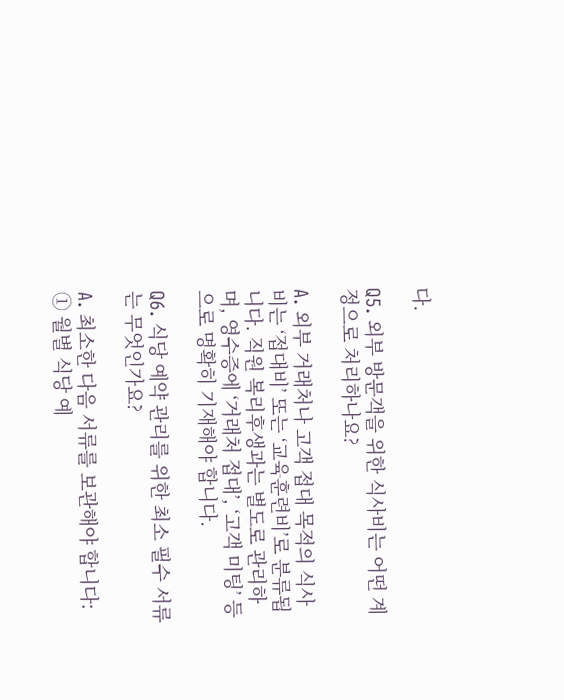다.

Q5. 외부 방문객을 위한 식사비는 어떤 계정으로 처리하나요?

A. 외부 거래처나 고객 접대 목적의 식사비는 ‘접대비’ 또는 ‘교육훈련비’로 분류됩니다. 직원 복리후생과는 별도로 관리하며, 영수증에 ‘거래처 접대’, ‘고객 미팅’ 등으로 명확히 기재해야 합니다.

Q6. 식당 예약 관리를 위한 최소 필수 서류는 무엇인가요?

A. 최소한 다음 서류를 보관해야 합니다: ① 월별 식당 예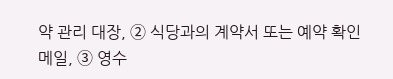약 관리 대장, ② 식당과의 계약서 또는 예약 확인 메일, ③ 영수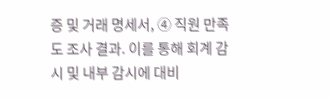증 및 거래 명세서, ④ 직원 만족도 조사 결과. 이를 통해 회계 감시 및 내부 감시에 대비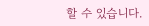할 수 있습니다.